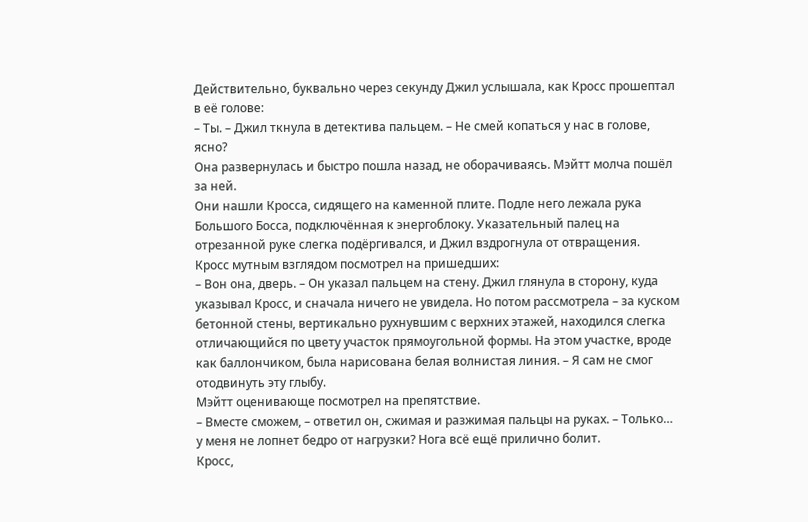Действительно, буквально через секунду Джил услышала, как Кросс прошептал в её голове:
– Ты. – Джил ткнула в детектива пальцем. – Не смей копаться у нас в голове, ясно?
Она развернулась и быстро пошла назад, не оборачиваясь. Мэйтт молча пошёл за ней.
Они нашли Кросса, сидящего на каменной плите. Подле него лежала рука Большого Босса, подключённая к энергоблоку. Указательный палец на отрезанной руке слегка подёргивался, и Джил вздрогнула от отвращения.
Кросс мутным взглядом посмотрел на пришедших:
– Вон она, дверь. – Он указал пальцем на стену. Джил глянула в сторону, куда указывал Кросс, и сначала ничего не увидела. Но потом рассмотрела – за куском бетонной стены, вертикально рухнувшим с верхних этажей, находился слегка отличающийся по цвету участок прямоугольной формы. На этом участке, вроде как баллончиком, была нарисована белая волнистая линия. – Я сам не смог отодвинуть эту глыбу.
Мэйтт оценивающе посмотрел на препятствие.
– Вместе сможем, – ответил он, сжимая и разжимая пальцы на руках. – Только… у меня не лопнет бедро от нагрузки? Нога всё ещё прилично болит.
Кросс,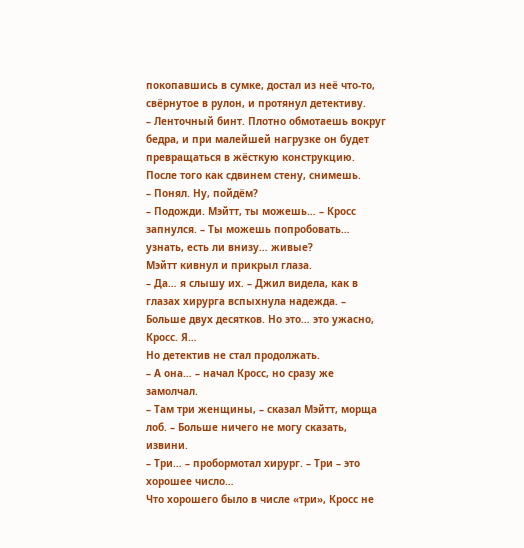покопавшись в сумке, достал из неё что-то, свёрнутое в рулон, и протянул детективу.
– Ленточный бинт. Плотно обмотаешь вокруг бедра, и при малейшей нагрузке он будет превращаться в жёсткую конструкцию. После того как сдвинем стену, снимешь.
– Понял. Ну, пойдём?
– Подожди. Мэйтт, ты можешь… – Кросс запнулся. – Ты можешь попробовать… узнать, есть ли внизу… живые?
Мэйтт кивнул и прикрыл глаза.
– Да… я слышу их. – Джил видела, как в глазах хирурга вспыхнула надежда. – Больше двух десятков. Но это… это ужасно, Кросс. Я…
Но детектив не стал продолжать.
– А она… – начал Кросс, но сразу же замолчал.
– Там три женщины, – сказал Мэйтт, морща лоб. – Больше ничего не могу сказать, извини.
– Три… – пробормотал хирург. – Три – это хорошее число…
Что хорошего было в числе «три», Кросс не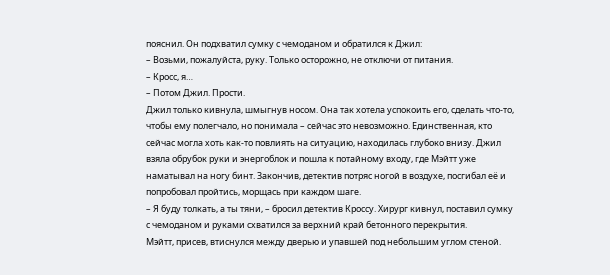пояснил. Он подхватил сумку с чемоданом и обратился к Джил:
– Возьми, пожалуйста, руку. Только осторожно, не отключи от питания.
– Кросс, я…
– Потом Джил. Прости.
Джил только кивнула, шмыгнув носом. Она так хотела успокоить его, сделать что-то, чтобы ему полегчало, но понимала – сейчас это невозможно. Единственная, кто сейчас могла хоть как-то повлиять на ситуацию, находилась глубоко внизу. Джил взяла обрубок руки и энергоблок и пошла к потайному входу, где Мэйтт уже наматывал на ногу бинт. Закончив, детектив потряс ногой в воздухе, посгибал её и попробовал пройтись, морщась при каждом шаге.
– Я буду толкать, а ты тяни, – бросил детектив Кроссу. Хирург кивнул, поставил сумку с чемоданом и руками схватился за верхний край бетонного перекрытия.
Мэйтт, присев, втиснулся между дверью и упавшей под небольшим углом стеной.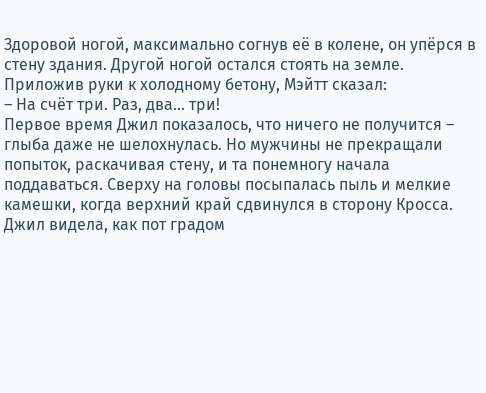Здоровой ногой, максимально согнув её в колене, он упёрся в стену здания. Другой ногой остался стоять на земле. Приложив руки к холодному бетону, Мэйтт сказал:
– На счёт три. Раз, два… три!
Первое время Джил показалось, что ничего не получится – глыба даже не шелохнулась. Но мужчины не прекращали попыток, раскачивая стену, и та понемногу начала поддаваться. Сверху на головы посыпалась пыль и мелкие камешки, когда верхний край сдвинулся в сторону Кросса. Джил видела, как пот градом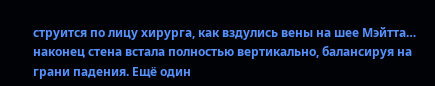струится по лицу хирурга, как вздулись вены на шее Мэйтта… наконец стена встала полностью вертикально, балансируя на грани падения. Ещё один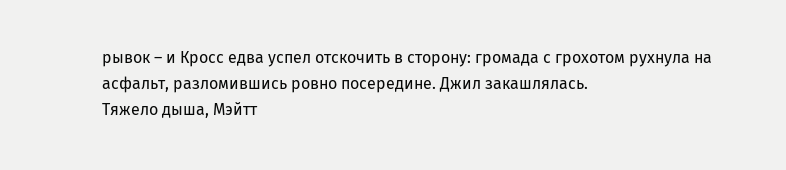рывок – и Кросс едва успел отскочить в сторону: громада с грохотом рухнула на асфальт, разломившись ровно посередине. Джил закашлялась.
Тяжело дыша, Мэйтт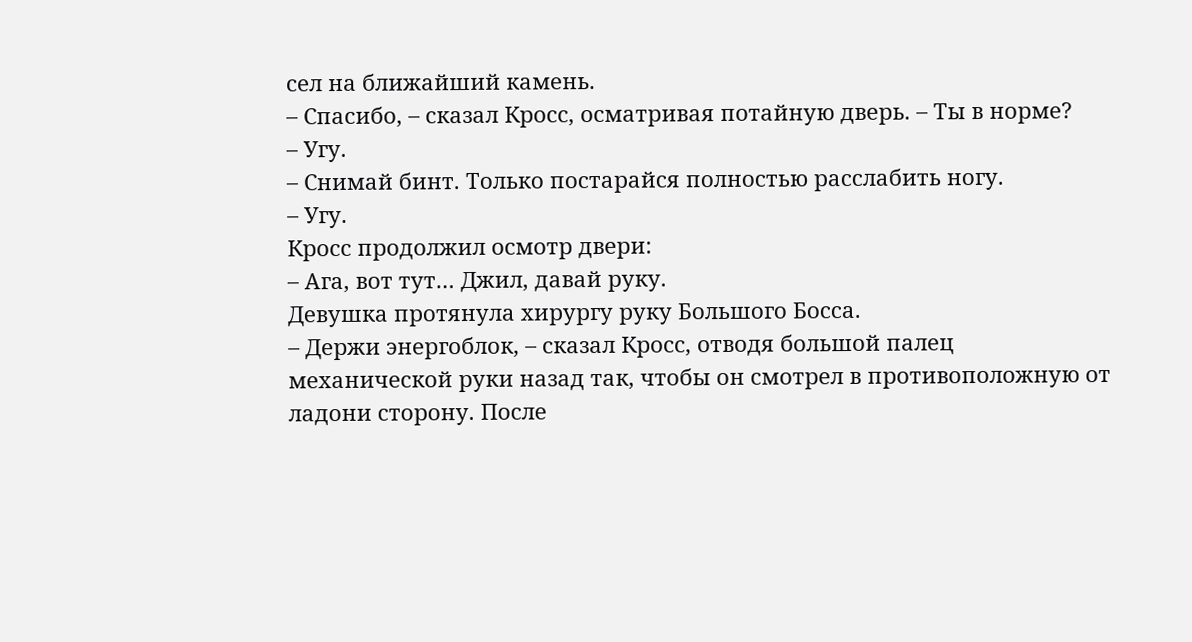сел на ближайший камень.
– Спасибо, – сказал Кросс, осматривая потайную дверь. – Ты в норме?
– Угу.
– Снимай бинт. Только постарайся полностью расслабить ногу.
– Угу.
Кросс продолжил осмотр двери:
– Ага, вот тут… Джил, давай руку.
Девушка протянула хирургу руку Большого Босса.
– Держи энергоблок, – сказал Кросс, отводя большой палец механической руки назад так, чтобы он смотрел в противоположную от ладони сторону. После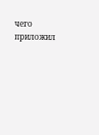чего приложил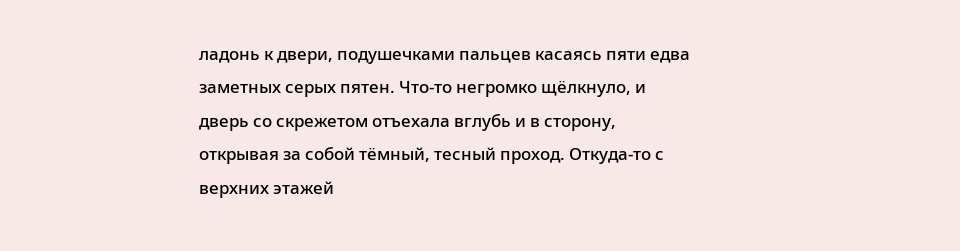ладонь к двери, подушечками пальцев касаясь пяти едва заметных серых пятен. Что-то негромко щёлкнуло, и дверь со скрежетом отъехала вглубь и в сторону, открывая за собой тёмный, тесный проход. Откуда-то с верхних этажей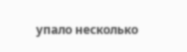упало несколько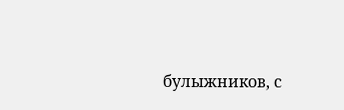булыжников, с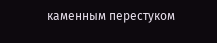каменным перестуком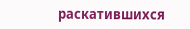раскатившихся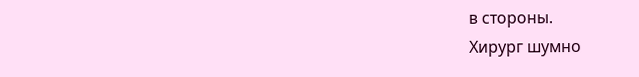в стороны.
Хирург шумно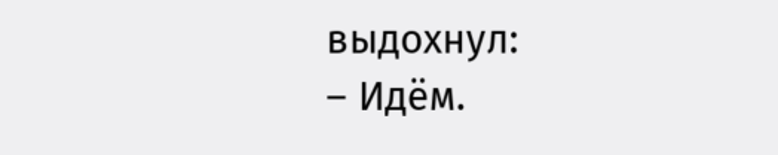выдохнул:
– Идём.